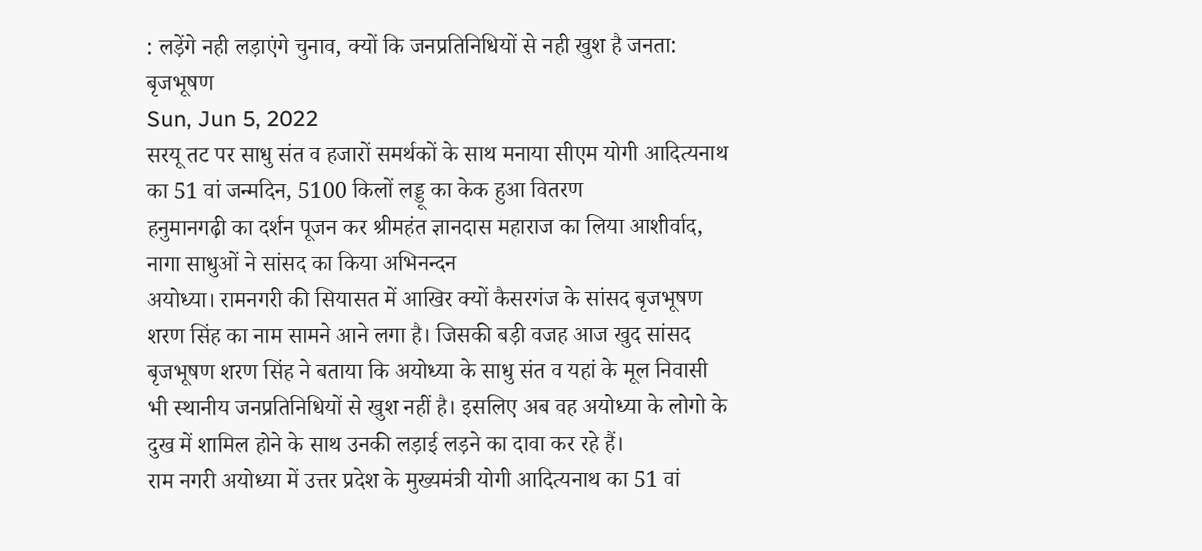: लड़ेंगे नही लड़ाएंगे चुनाव, क्यों कि जनप्रतिनिधियों से नही खुश है जनता: बृजभूषण
Sun, Jun 5, 2022
सरयू तट पर साधु संत व हजारों समर्थकों के साथ मनाया सीएम योगी आदित्यनाथ का 51 वां जन्मदिन, 5100 किलों लड्डू का केक हुआ वितरण
हनुमानगढ़ी का दर्शन पूजन कर श्रीमहंत ज्ञानदास महाराज का लिया आशीर्वाद, नागा साधुओं ने सांसद का किया अभिनन्दन
अयोध्या। रामनगरी की सियासत में आखिर क्यों कैसरगंज के सांसद बृजभूषण शरण सिंह का नाम सामने आने लगा है। जिसकी बड़ी वजह आज खुद सांसद बृजभूषण शरण सिंह ने बताया कि अयोध्या के साधु संत व यहां के मूल निवासी भी स्थानीय जनप्रतिनिधियों से खुश नहीं है। इसलिए अब वह अयोध्या के लोगो के दुख में शामिल होने के साथ उनकी लड़ाई लड़ने का दावा कर रहे हैं।
राम नगरी अयोध्या में उत्तर प्रदेश के मुख्यमंत्री योगी आदित्यनाथ का 51 वां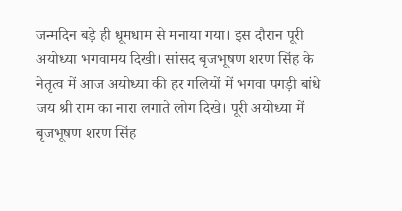जन्मदिन बड़े ही धूमधाम से मनाया गया। इस दौरान पूरी अयोध्या भगवामय दिखी। सांसद बृजभूषण शरण सिंह के नेतृत्व में आज अयोध्या की हर गलियों में भगवा पगड़ी बांधे जय श्री राम का नारा लगाते लोग दिखे। पूरी अयोध्या में बृजभूषण शरण सिंह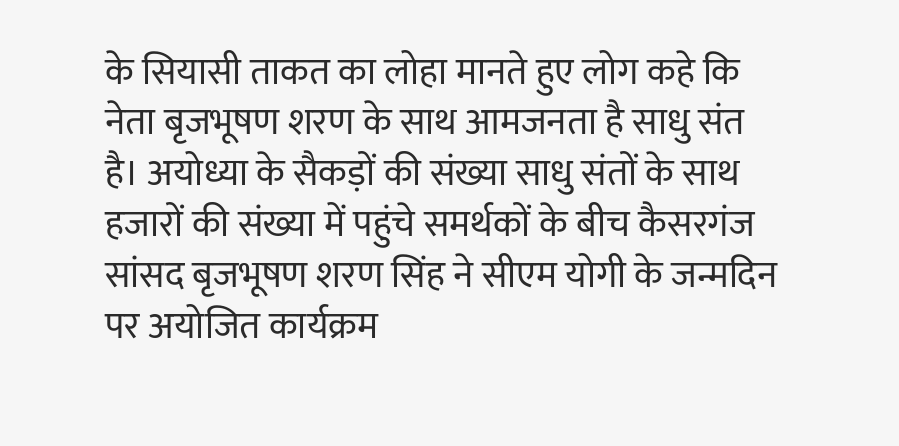के सियासी ताकत का लोहा मानते हुए लोग कहे कि नेता बृजभूषण शरण के साथ आमजनता है साधु संत है। अयोध्या के सैकड़ों की संख्या साधु संतों के साथ हजारों की संख्या में पहुंचे समर्थकों के बीच कैसरगंज सांसद बृजभूषण शरण सिंह ने सीएम योगी के जन्मदिन पर अयोजित कार्यक्रम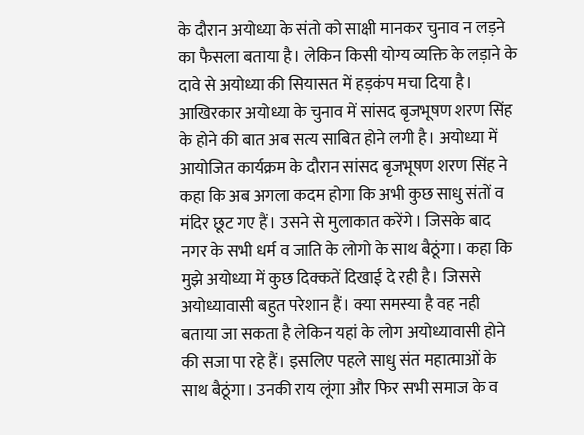के दौरान अयोध्या के संतो को साक्षी मानकर चुनाव न लड़ने का फैसला बताया है। लेकिन किसी योग्य व्यक्ति के लड़ाने के दावे से अयोध्या की सियासत में हड़कंप मचा दिया है। आखिरकार अयोध्या के चुनाव में सांसद बृजभूषण शरण सिंह के होने की बात अब सत्य साबित होने लगी है। अयोध्या में आयोजित कार्यक्रम के दौरान सांसद बृजभूषण शरण सिंह ने कहा कि अब अगला कदम होगा कि अभी कुछ साधु संतों व मंदिर छूट गए हैं। उसने से मुलाकात करेंगे। जिसके बाद नगर के सभी धर्म व जाति के लोगो के साथ बैठूंगा। कहा कि मुझे अयोध्या में कुछ दिक्कतें दिखाई दे रही है। जिससे अयोध्यावासी बहुत परेशान हैं। क्या समस्या है वह नही बताया जा सकता है लेकिन यहां के लोग अयोध्यावासी होने की सजा पा रहे हैं। इसलिए पहले साधु संत महात्माओं के साथ बैठूंगा। उनकी राय लूंगा और फिर सभी समाज के व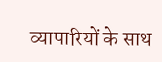व्यापारियों के साथ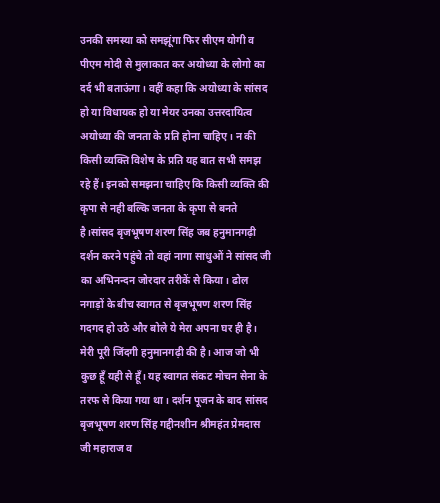उनकी समस्या को समझूंगा फिर सीएम योगी व पीएम मोदी से मुलाकात कर अयोध्या के लोगो का दर्द भी बताऊंगा। वहीं कहा कि अयोध्या के सांसद हो या विधायक हो या मेयर उनका उत्तरदायित्व अयोध्या की जनता के प्रति होना चाहिए। न की किसी व्यक्ति विशेष के प्रति यह बात सभी समझ रहे हैं। इनको समझना चाहिए कि किसी व्यक्ति की कृपा से नही बल्कि जनता के कृपा से बनते है।सांसद बृजभूषण शरण सिंह जब हनुमानगढ़ी दर्शन करने पहुंचे तो वहां नागा साधुओं ने सांसद जी का अभिनन्दन जोरदार तरीकें से किया। ढोल नगाड़ों के बीच स्वागत से बृजभूषण शरण सिंह गदगद हो उठे और बोले ये मेरा अपना घर ही है। मेरी पूरी जिंदगी हनुमानगढ़ी की है। आज जो भी कुछ हूँ यही से हूँ। यह स्वागत संकट मोचन सेना के तरफ से किया गया था। दर्शन पूजन के बाद सांसद बृजभूषण शरण सिंह गद्दीनशीन श्रीमहंत प्रेमदास जी महाराज व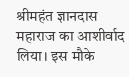श्रीमहंत ज्ञानदास महाराज का आशीर्वाद लिया। इस मौके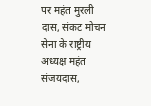पर महंत मुरली दास, संकट मोचन सेना के राष्ट्रीय अध्यक्ष महंत संजयदास,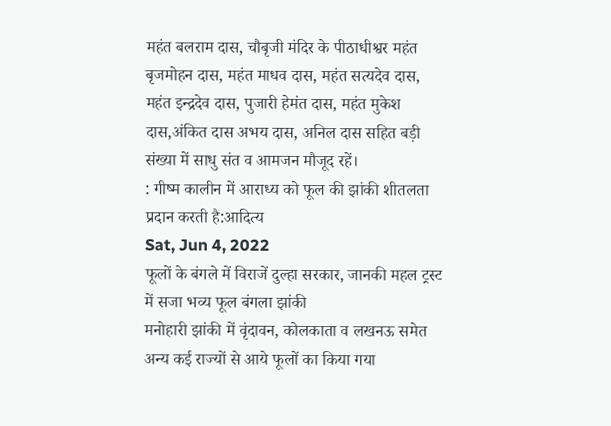महंत बलराम दास, चौबृजी मंदिर के पीठाधीश्वर महंत बृजमोहन दास, महंत माधव दास, महंत सत्यदेव दास, महंत इन्द्रदेव दास, पुजारी हेमंत दास, महंत मुकेश दास,अंकित दास अभय दास, अनिल दास सहित बड़ी संख्या में साधु संत व आमजन मौजूद रहें।
: गीष्म कालीन में आराध्य को फूल की झांकी शीतलता प्रदान करती है:आदित्य
Sat, Jun 4, 2022
फूलों के बंगले में विराजें दुल्हा सरकार, जानकी महल ट्रस्ट में सजा भव्य फूल बंगला झांकी
मनोहारी झांकी में वृंदावन, कोलकाता व लखनऊ समेत अन्य कई राज्यों से आये फूलों का किया गया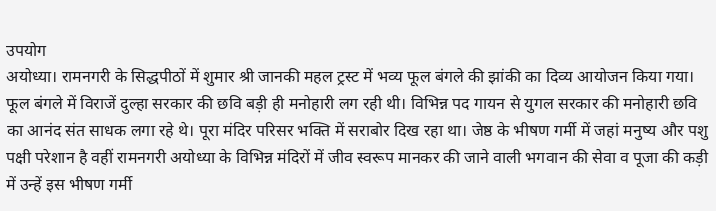उपयोग
अयोध्या। रामनगरी के सिद्धपीठों में शुमार श्री जानकी महल ट्रस्ट में भव्य फूल बंगले की झांकी का दिव्य आयोजन किया गया। फूल बंगले में विराजें दुल्हा सरकार की छवि बड़ी ही मनोहारी लग रही थी। विभिन्न पद गायन से युगल सरकार की मनोहारी छवि का आनंद संत साधक लगा रहे थे। पूरा मंदिर परिसर भक्ति में सराबोर दिख रहा था। जेष्ठ के भीषण गर्मी में जहां मनुष्य और पशु पक्षी परेशान है वहीं रामनगरी अयोध्या के विभिन्न मंदिरों में जीव स्वरूप मानकर की जाने वाली भगवान की सेवा व पूजा की कड़ी में उन्हें इस भीषण गर्मी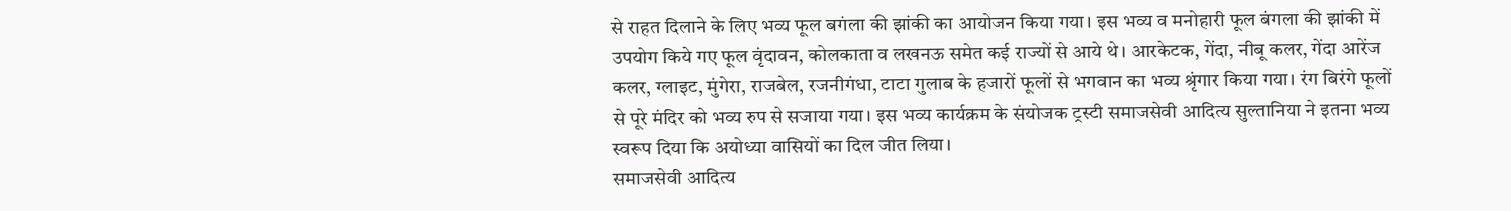से राहत दिलाने के लिए भव्य फूल बगंला की झांकी का आयोजन किया गया। इस भव्य व मनोहारी फूल बंगला की झांकी में उपयोग किये गए फूल वृंदावन, कोलकाता व लखनऊ समेत कई राज्यों से आये थे। आरकेटक, गेंदा, नीबू कलर, गेंदा आरेंज कलर, ग्लाइट, मुंगेरा, राजबेल, रजनीगंधा, टाटा गुलाब के हजारों फूलों से भगवान का भव्य श्रृंगार किया गया। रंग बिरंगे फूलों से पूरे मंदिर को भव्य रुप से सजाया गया। इस भव्य कार्यक्रम के संयोजक ट्रस्टी समाजसेवी आदित्य सुल्तानिया ने इतना भव्य स्वरूप दिया कि अयोध्या वासियों का दिल जीत लिया।
समाजसेवी आदित्य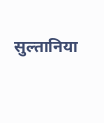सुल्तानिया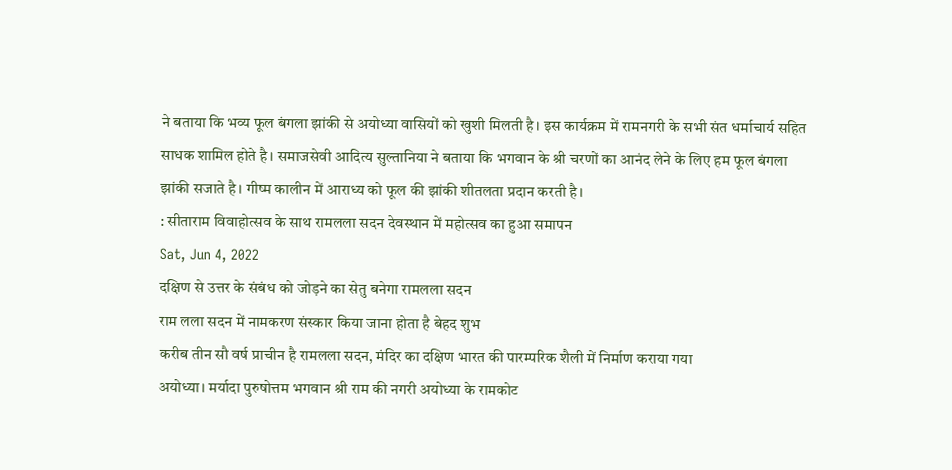ने बताया कि भव्य फूल बंगला झांकी से अयोध्या वासियों को खुशी मिलती है। इस कार्यक्रम में रामनगरी के सभी संत धर्माचार्य सहित साधक शामिल होते है। समाजसेवी आदित्य सुल्तानिया ने बताया कि भगवान के श्री चरणों का आनंद लेने के लिए हम फूल बंगला झांकी सजाते है। गीष्म कालीन में आराध्य को फूल की झांकी शीतलता प्रदान करती है।
: सीताराम विवाहोत्सव के साथ रामलला सदन देवस्थान में महोत्सव का हुआ समापन
Sat, Jun 4, 2022
दक्षिण से उत्तर के संबंध को जोड़ने का सेतु बनेगा रामलला सदन
राम लला सदन में नामकरण संस्कार किया जाना होता है बेहद शुभ
करीब तीन सौ वर्ष प्राचीन है रामलला सदन, मंदिर का दक्षिण भारत की पारम्परिक शैली में निर्माण कराया गया
अयोध्या। मर्यादा पुरुषोत्तम भगवान श्री राम की नगरी अयोध्या के रामकोट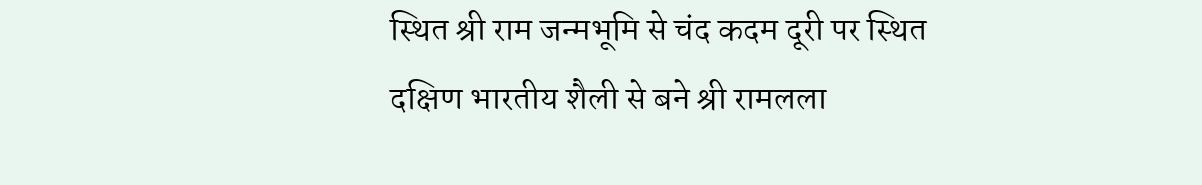स्थित श्री राम जन्मभूमि से चंद कदम दूरी पर स्थित दक्षिण भारतीय शैली से बने श्री रामलला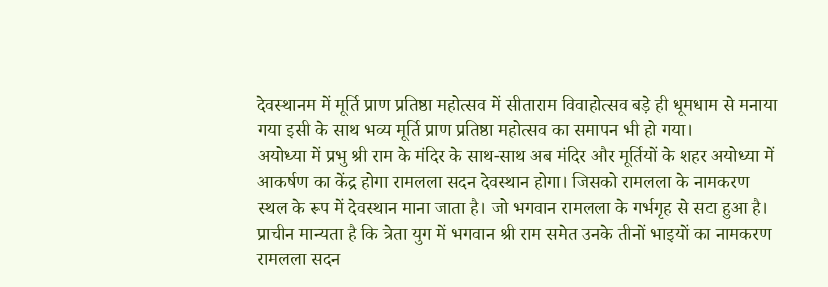देवस्थानम में मूर्ति प्राण प्रतिष्ठा महोत्सव में सीताराम विवाहोत्सव बड़े ही धूमधाम से मनाया गया इसी के साथ भव्य मूर्ति प्राण प्रतिष्ठा महोत्सव का समापन भी हो गया।
अयोध्या में प्रभु श्री राम के मंदिर के साथ-साथ अब मंदिर और मूर्तियों के शहर अयोध्या में आकर्षण का केंद्र होगा रामलला सदन देवस्थान होगा। जिसको रामलला के नामकरण स्थल के रूप में देवस्थान माना जाता है। जो भगवान रामलला के गर्भगृह से सटा हुआ है। प्राचीन मान्यता है कि त्रेता युग में भगवान श्री राम समेत उनके तीनों भाइयों का नामकरण रामलला सदन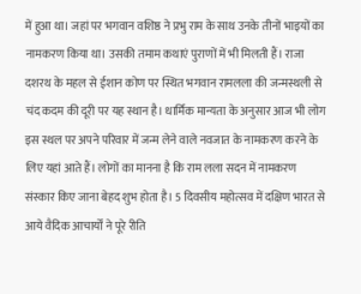में हुआ था। जहां पर भगवान वशिष्ठ ने प्रभु राम के साथ उनके तीनों भाइयों का नामकरण किया था। उसकी तमाम कथाएं पुराणों में भी मिलती हैं। राजा दशरथ के महल से ईशान कोण पर स्थित भगवान रामलला की जन्मस्थली से चंद कदम की दूरी पर यह स्थान है। धार्मिक मान्यता के अनुसार आज भी लोग इस स्थल पर अपने परिवार में जन्म लेने वाले नवजात के नामकरण करने के लिए यहां आते हैं। लोगों का मानना है कि राम लला सदन में नामकरण संस्कार किए जाना बेहद शुभ होता है। 5 दिवसीय महोत्सव में दक्षिण भारत से आये वैदिक आचार्यों ने पूरे रीति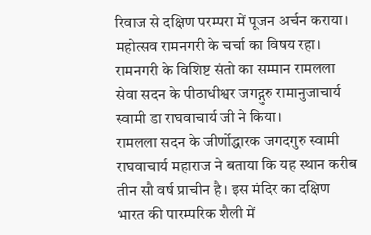रिवाज से दक्षिण परम्परा में पूजन अर्चन कराया। महोत्सव रामनगरी के चर्चा का विषय रहा। रामनगरी के विशिष्ट संतो का सम्मान रामलला सेवा सदन के पीठाधीश्वर जगद्गुरु रामानुजाचार्य स्वामी डा राघवाचार्य जी ने किया।
रामलला सदन के जीर्णोद्धारक जगदगुरु स्वामी राघवाचार्य महाराज ने बताया कि यह स्थान करीब तीन सौ वर्ष प्राचीन है। इस मंदिर का दक्षिण भारत की पारम्परिक शैली में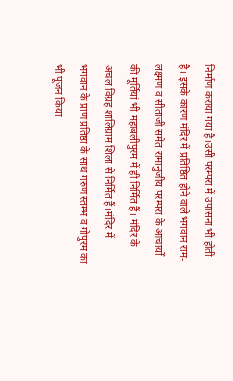निर्माण कराया गया है।उसी परम्परा में उपासना भी होती है। इसके कारण मंदिर में प्रतिष्ठित होने वाले भगवान राम-लक्ष्मण व सीताजी समेत रामानुजीय परम्परा के आचार्यों की मूर्तियां भी महाबलीपुरम में ही निर्मित हैं। मंदिर के अचल विग्रह शालिग्राम शिला से निर्मित हैं।मंदिर में भगवान के प्राण प्रतिष्ठा के साथ गरुण स्तम्भ व गोपुरम का भी पूजन किया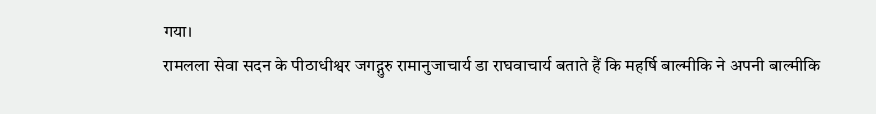गया।
रामलला सेवा सदन के पीठाधीश्वर जगद्गुरु रामानुजाचार्य डा राघवाचार्य बताते हैं कि महर्षि बाल्मीकि ने अपनी बाल्मीकि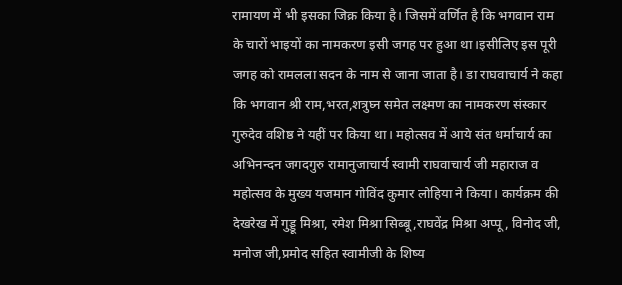रामायण में भी इसका जिक्र किया है। जिसमें वर्णित है कि भगवान राम के चारों भाइयों का नामकरण इसी जगह पर हुआ था।इसीलिए इस पूरी जगह को रामलला सदन के नाम से जाना जाता है। डा राघवाचार्य ने कहा कि भगवान श्री राम,भरत,शत्रुघ्न समेत लक्ष्मण का नामकरण संस्कार गुरुदेव वशिष्ठ ने यहीं पर किया था। महोत्सव में आये संत धर्माचार्य का अभिनन्दन जगदगुरु रामानुजाचार्य स्वामी राघवाचार्य जी महाराज व महोत्सव के मुख्य यजमान गोविंद कुमार लोहिया ने किया। कार्यक्रम की देखरेख में गुड्डू मिश्रा, रमेश मिश्रा सिब्बू,राघवेंद्र मिश्रा अप्पू, विनोद जी, मनोज जी,प्रमोद सहित स्वामीजी के शिष्य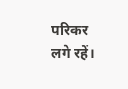परिकर लगे रहें।